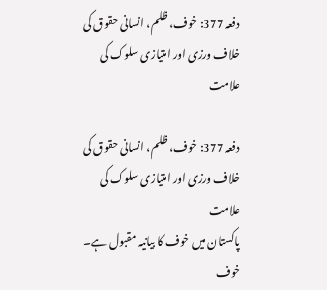دفعہ 377: خوف، ظلم، انسانی حقوق کی خلاف ورزی اور امتیازی سلوک کی علامت

دفعہ 377: خوف، ظلم، انسانی حقوق کی خلاف ورزی اور امتیازی سلوک کی علامت
پاکستان میں خوف کا بیانیہ مقبول ہے۔ خوف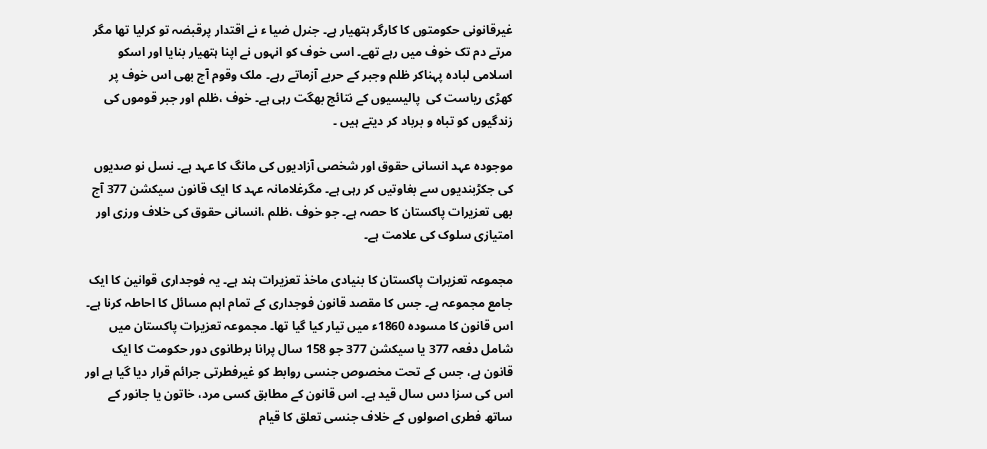غیرقانونی حکومتوں کا کارگر ہتھیار ہے۔ جنرل ضیا ء نے اقتدار پرقبضہ تو کرلیا تھا مگر مرتے دم تک خوف میں رہے تھے۔ اسی خوف کو انہوں نے اپنا ہتھیار بنایا اور اسکو اسلامی لبادہ پہناکر ظلم وجبر کے حربے آزماتے رہے۔ ملک وقوم آج بھی اس خوف پر کھڑی ریاست کی  پالیسیوں کے نتائج بھگت رہی ہے۔ خوف ،ظلم اور جبر قوموں کی زندگیوں کو تباہ و برباد کر دیتے ہیں ۔

موجودہ عہد انسانی حقوق اور شخصی آزادیوں کی مانگ کا عہد ہے۔ نسل نو صدیوں کی جکڑبندیوں سے بغاوتیں کر رہی ہے۔ مگرغلامانہ عہد کا ایک قانون سیکشن 377 آج بھی تعزیرات پاکستان کا حصہ ہے۔ جو خوف ،ظلم ،انسانی حقوق کی خلاف ورزی اور امتیازی سلوک کی علامت ہے۔

مجموعہ تعزیرات پاکستان کا بنیادی ماخذ تعزیرات ہند ہے۔ یہ فوجداری قوانین کا ایک جامع مجموعہ ہے۔ جس کا مقصد قانون فوجداری کے تمام اہم مسائل کا احاطہ کرنا ہے۔ اس قانون کا مسودہ 1860ء میں تیار کیا گیا تھا۔ مجموعہ تعزیرات پاکستان میں شامل دفعہ 377 یا سیکشن 377 جو 158 سال پرانا برطانوی دور حکومت کا ایک قانون ہے، جس کے تحت مخصوص جنسی روابط کو غیرفطرتی جرائم قرار دیا گیا ہے اور اس کی سزا دس سال قید ہے۔ اس قانون کے مطابق کسی مرد، خاتون یا جانور کے ساتھ فطری اصولوں کے خلاف جنسی تعلق کا قیام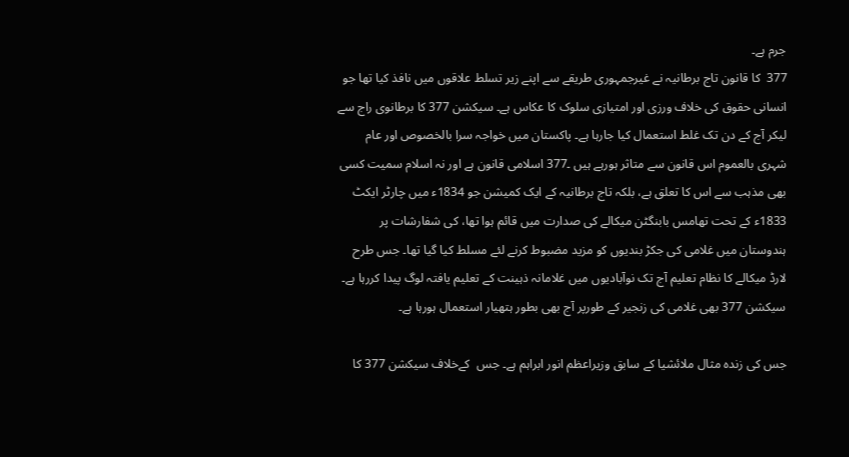جرم ہے۔
377  کا قانون تاج برطانیہ نے غیرجمہوری طریقے سے اپنے زیر تسلط علاقوں میں نافذ کیا تھا جو انسانی حقوق کی خلاف ورزی اور امتیازی سلوک کا عکاس ہے۔ سیکشن 377 کا برطانوی راج سے لیکر آج کے دن تک غلط استعمال کیا جارہا ہے۔ پاکستان میں خواجہ سرا بالخصوص اور عام شہری بالعموم اس قانون سے متاثر ہورہے ہیں ۔377 اسلامی قانون ہے اور نہ اسلام سمیت کسی بھی مذہب سے اس کا تعلق ہے، بلکہ تاج برطانیہ کے ایک کمیشن جو 1834ء میں چارٹر ایکٹ 1833ء کے تحت تھامس بابنگٹن میکالے کی صدارت میں قائم ہوا تھا، کی شفارشات پر ہندوستان میں غلامی کی جکڑ بندیوں کو مزید مضبوط کرنے لئے مسلط کیا گیا تھا۔ جس طرح لارڈ میکالے کا نظام تعلیم آج تک نوآبادیوں میں غلامانہ ذہینت کے تعلیم یافتہ لوگ پیدا کررہا ہے۔ سیکشن 377 بھی غلامی کی زنجیر کے طورپر آج بھی بطور ہتھیار استعمال ہورہا ہے۔

جس کی زندہ مثال ملائشیا کے سابق وزیراعظم انور ابراہم ہے۔ جس  کےخلاف سیکشن 377 کا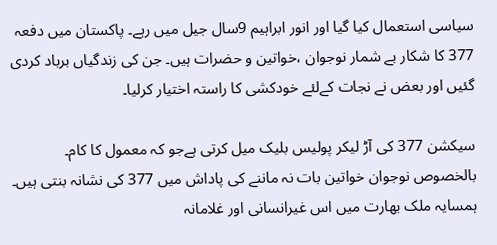سیاسی استعمال کیا گیا اور انور ابراہیم 9سال جیل میں رہے۔ پاکستان میں دفعہ 377 کا شکار بے شمار نوجوان ،خواتین و حضرات ہیں۔ جن کی زندگیاں برباد کردی گئیں اور بعض نے نجات کےلئے خودکشی کا راستہ اختیار کرلیا۔

سیکشن 377 کی آڑ لیکر پولیس بلیک میل کرتی ہےجو کہ معمول کا کام۔ بالخصوص نوجوان خواتین بات نہ ماننے کی پاداش میں 377 کی نشانہ بنتی ہیں۔ ہمسایہ ملک بھارت میں اس غیرانسانی اور غلامانہ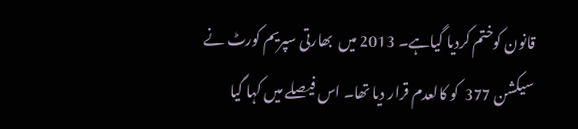قانون کوختم کردیا گیاہے۔ 2013 میں  بھارتی سپریم کورٹ نے سیکشن 377  کو کالعدم قرار دیا تھا۔ اس فیصلے میں کہا گیا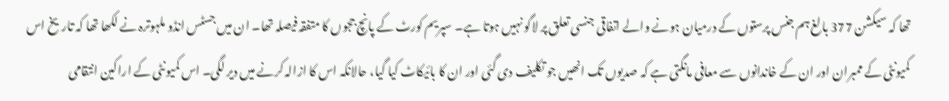تھا کہ سیکشن 377 بالغ ہم جنس پرستوں کے درمیان ہونے والے اتفاقی جنسی تعلق پر لاگو نہیں ہوتا ہے۔ سپریم کورٹ کے پانچ ججوں کا متفقہ فیصلہ تھا۔ ان میں جسٹس انڈو ملہوترہ نے لکھا تھا کہ تاریخ اس کمیونٹی کے ممبران اور ان کے خاندانوں سے معافی مانگتی ہے کہ صدیوں تک انھیں جو تکلیف دی گئی اور ان کا بائیکاٹ کیا گیا، حالانکہ اس کا ازالہ کرنے میں دیر لگی۔ اس کمیونٹی کے اراکین انتقامی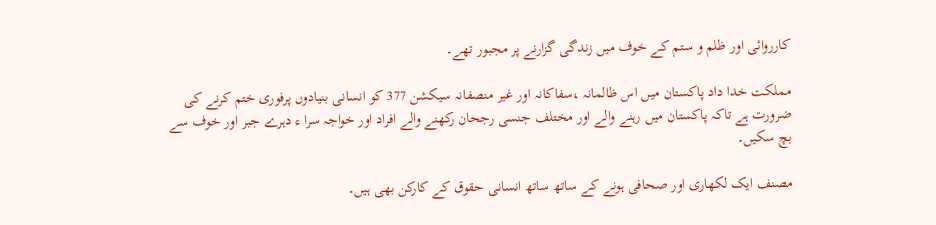کارروائی اور ظلم و ستم کے خوف میں زندگی گزارنے پر مجبور تھے۔

مملکت خدا داد پاکستان میں اس ظالمانہ ،سفاکانہ اور غیر منصفانہ سیکشن 377 کو انسانی بنیادوں پرفوری ختم کرنے کی ضرورت ہے تاکہ پاکستان میں رہنے والے اور مختلف جنسی رجحان رکھنے والے افراد اور خواجہ سرا ء دہرے جبر اور خوف سے بچ سکیں۔

مصنف ایک لکھاری اور صحافی ہونے کے ساتھ ساتھ انسانی حقوق کے کارکن بھی ہیں۔